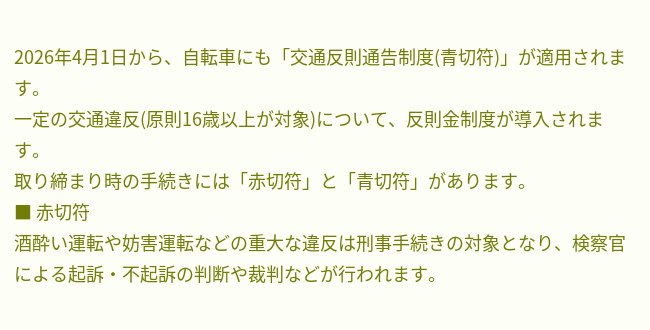2026年4月1日から、自転車にも「交通反則通告制度(青切符)」が適用されます。
一定の交通違反(原則16歳以上が対象)について、反則金制度が導入されます。
取り締まり時の手続きには「赤切符」と「青切符」があります。
■ 赤切符
酒酔い運転や妨害運転などの重大な違反は刑事手続きの対象となり、検察官による起訴・不起訴の判断や裁判などが行われます。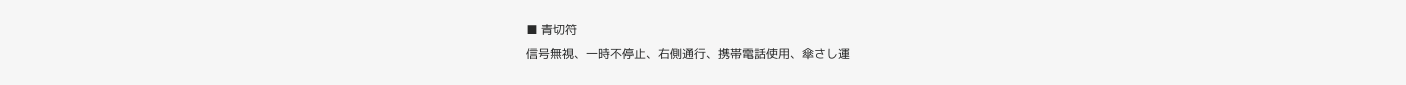■ 青切符
信号無視、一時不停止、右側通行、携帯電話使用、傘さし運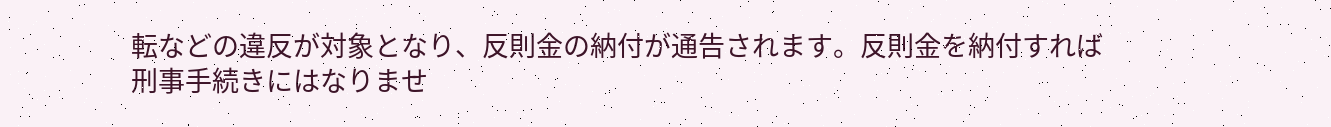転などの違反が対象となり、反則金の納付が通告されます。反則金を納付すれば刑事手続きにはなりませ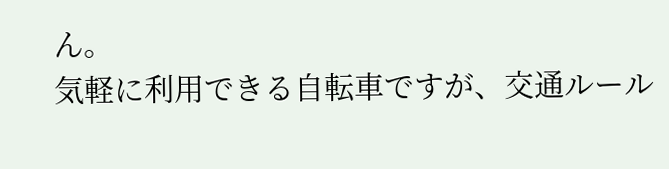ん。
気軽に利用できる自転車ですが、交通ルール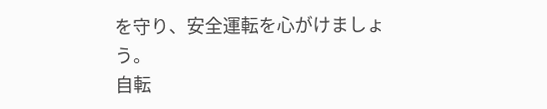を守り、安全運転を心がけましょう。
自転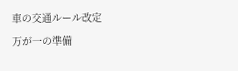車の交通ルール改定
万が一の準備